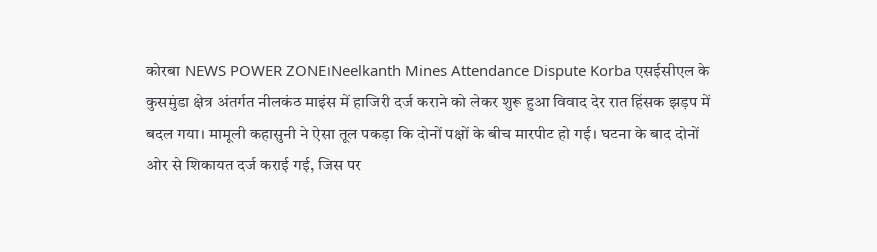कोरबा NEWS POWER ZONE।Neelkanth Mines Attendance Dispute Korba एसईसीएल के कुसमुंडा क्षेत्र अंतर्गत नीलकंठ माइंस में हाजिरी दर्ज कराने को लेकर शुरू हुआ विवाद देर रात हिंसक झड़प में बदल गया। मामूली कहासुनी ने ऐसा तूल पकड़ा कि दोनों पक्षों के बीच मारपीट हो गई। घटना के बाद दोनों ओर से शिकायत दर्ज कराई गई, जिस पर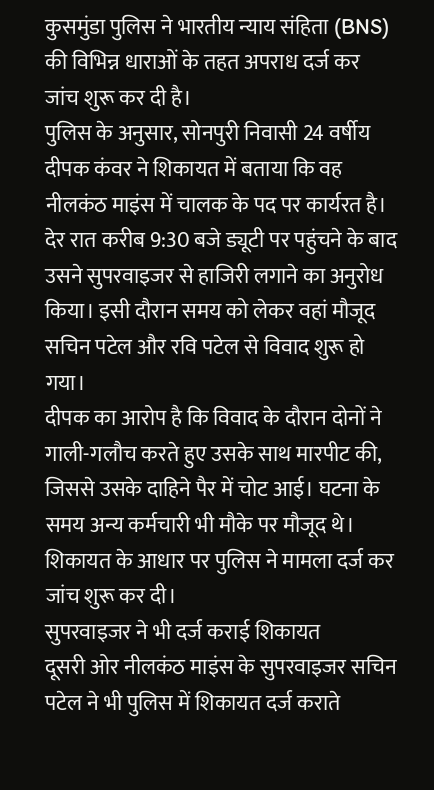कुसमुंडा पुलिस ने भारतीय न्याय संहिता (BNS) की विभिन्न धाराओं के तहत अपराध दर्ज कर जांच शुरू कर दी है।
पुलिस के अनुसार, सोनपुरी निवासी 24 वर्षीय दीपक कंवर ने शिकायत में बताया कि वह नीलकंठ माइंस में चालक के पद पर कार्यरत है। देर रात करीब 9:30 बजे ड्यूटी पर पहुंचने के बाद उसने सुपरवाइजर से हाजिरी लगाने का अनुरोध किया। इसी दौरान समय को लेकर वहां मौजूद सचिन पटेल और रवि पटेल से विवाद शुरू हो गया।
दीपक का आरोप है कि विवाद के दौरान दोनों ने गाली-गलौच करते हुए उसके साथ मारपीट की, जिससे उसके दाहिने पैर में चोट आई। घटना के समय अन्य कर्मचारी भी मौके पर मौजूद थे। शिकायत के आधार पर पुलिस ने मामला दर्ज कर जांच शुरू कर दी।
सुपरवाइजर ने भी दर्ज कराई शिकायत
दूसरी ओर नीलकंठ माइंस के सुपरवाइजर सचिन पटेल ने भी पुलिस में शिकायत दर्ज कराते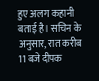हुए अलग कहानी बताई है। सचिन के अनुसार, रात करीब 11 बजे दीपक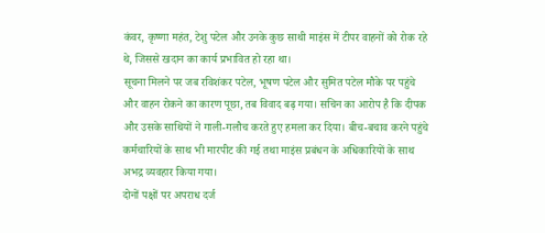कंवर, कृष्णा महंत, टेशु पटेल और उनके कुछ साथी माइंस में टीपर वाहनों को रोक रहे थे, जिससे खदान का कार्य प्रभावित हो रहा था।
सूचना मिलने पर जब रविशंकर पटेल, भूषण पटेल और सुमित पटेल मौके पर पहुंचे और वाहन रोकने का कारण पूछा, तब विवाद बढ़ गया। सचिन का आरोप है कि दीपक और उसके साथियों ने गाली-गलौच करते हुए हमला कर दिया। बीच-बचाव करने पहुंचे कर्मचारियों के साथ भी मारपीट की गई तथा माइंस प्रबंधन के अधिकारियों के साथ अभद्र व्यवहार किया गया।
दोनों पक्षों पर अपराध दर्ज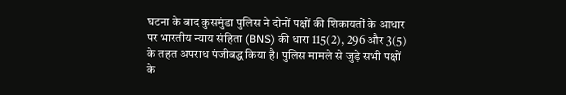घटना के बाद कुसमुंडा पुलिस ने दोनों पक्षों की शिकायतों के आधार पर भारतीय न्याय संहिता (BNS) की धारा 115(2), 296 और 3(5) के तहत अपराध पंजीबद्ध किया है। पुलिस मामले से जुड़े सभी पक्षों के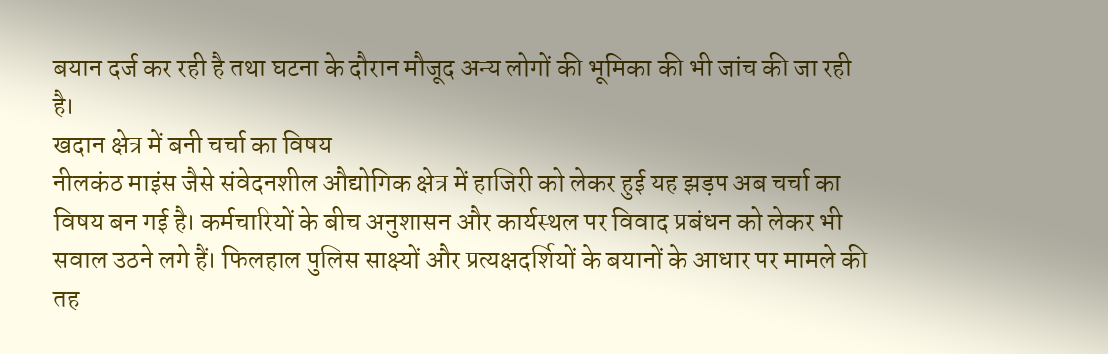बयान दर्ज कर रही है तथा घटना के दौरान मौजूद अन्य लोगों की भूमिका की भी जांच की जा रही है।
खदान क्षेत्र में बनी चर्चा का विषय
नीलकंठ माइंस जैसे संवेदनशील औद्योगिक क्षेत्र में हाजिरी को लेकर हुई यह झड़प अब चर्चा का विषय बन गई है। कर्मचारियों के बीच अनुशासन और कार्यस्थल पर विवाद प्रबंधन को लेकर भी सवाल उठने लगे हैं। फिलहाल पुलिस साक्ष्यों और प्रत्यक्षदर्शियों के बयानों के आधार पर मामले की तह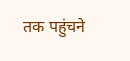तक पहुंचने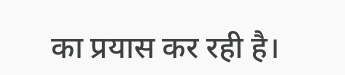का प्रयास कर रही है।